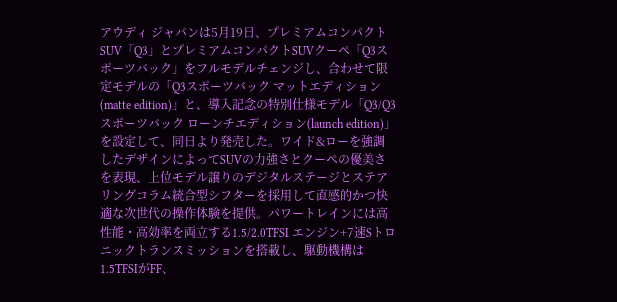アウディ ジャパンは5月19日、プレミアムコンパクトSUV「Q3」とプレミアムコンパクトSUVクーペ「Q3スポーツバック」をフルモデルチェンジし、合わせて限定モデルの「Q3スポーツバック マットエディション(matte edition)」と、導入記念の特別仕様モデル「Q3/Q3スポーツバック ローンチエディション(launch edition)」を設定して、同日より発売した。ワイド&ローを強調したデザインによってSUVの力強さとクーペの優美さを表現、上位モデル譲りのデジタルステージとステアリングコラム統合型シフターを採用して直感的かつ快適な次世代の操作体験を提供。パワートレインには高性能・高効率を両立する1.5/2.0TFSI エンジン+7速Sトロニックトランスミッションを搭載し、駆動機構は1.5TFSIがFF、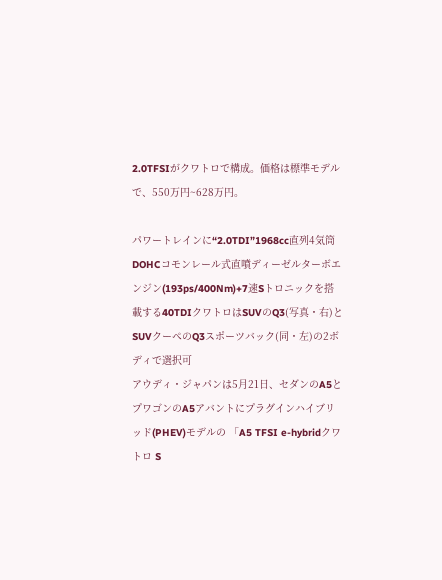2.0TFSIがクワトロで構成。価格は標準モデルで、550万円~628万円。

パワートレインに“2.0TDI”1968cc直列4気筒DOHCコモンレール式直噴ディーゼルターボエンジン(193ps/400Nm)+7速Sトロニックを搭載する40TDIクワトロはSUVのQ3(写真・右)とSUVクーペのQ3スポーツバック(同・左)の2ボディで選択可
アウディ・ジャパンは5月21日、セダンのA5とプワゴンのA5アバントにプラグインハイブリッド(PHEV)モデルの 「A5 TFSI e-hybridクワトロ S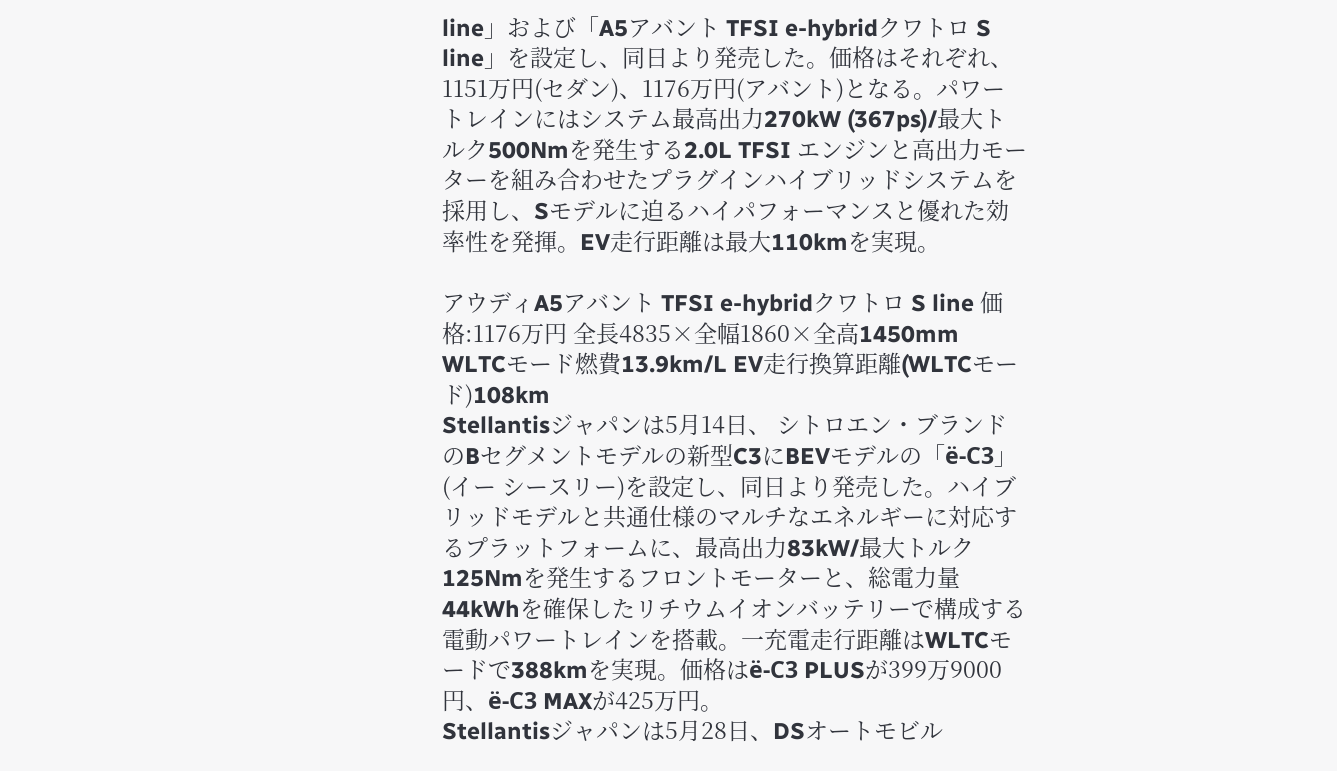line」および「A5アバント TFSI e-hybridクワトロ S line」を設定し、同日より発売した。価格はそれぞれ、1151万円(セダン)、1176万円(アバント)となる。パワートレインにはシステム最高出力270kW (367ps)/最大トルク500Nmを発生する2.0L TFSI エンジンと高出力モーターを組み合わせたプラグインハイブリッドシステムを採用し、Sモデルに迫るハイパフォーマンスと優れた効率性を発揮。EV走行距離は最大110kmを実現。

アウディA5アバント TFSI e-hybridクワトロ S line 価格:1176万円 全長4835×全幅1860×全高1450mm WLTCモード燃費13.9km/L EV走行換算距離(WLTCモード)108km
Stellantisジャパンは5月14日、 シトロエン・ブランドのBセグメントモデルの新型C3にBEVモデルの「ë-C3」(イー シースリー)を設定し、同日より発売した。ハイブリッドモデルと共通仕様のマルチなエネルギーに対応するプラットフォームに、最高出力83kW/最大トルク125Nmを発生するフロントモーターと、総電力量44kWhを確保したリチウムイオンバッテリーで構成する電動パワートレインを搭載。一充電走行距離はWLTCモードで388kmを実現。価格はë-C3 PLUSが399万9000円、ë-C3 MAXが425万円。
Stellantisジャパンは5月28日、DSオートモビル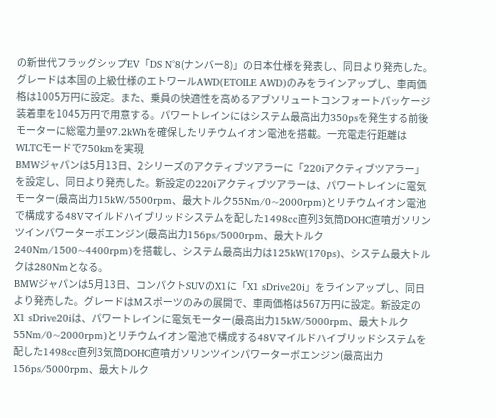の新世代フラッグシップEV「DS N°8(ナンバー8)」の日本仕様を発表し、同日より発売した。グレードは本国の上級仕様のエトワールAWD(ETOILE AWD)のみをラインアップし、車両価格は1005万円に設定。また、乗員の快適性を高めるアブソリュートコンフォートパッケージ装着車を1045万円で用意する。パワートレインにはシステム最高出力350psを発生する前後 モーターに総電力量97.2kWhを確保したリチウムイオン電池を搭載。一充電走行距離はWLTCモードで750kmを実現
BMWジャパンは5月13日、2シリーズのアクティブツアラーに「220iアクティブツアラー」を設定し、同日より発売した。新設定の220iアクティブツアラーは、パワートレインに電気モーター(最高出力15kW/5500rpm、最大トルク55Nm/0~2000rpm)とリチウムイオン電池で構成する48Vマイルドハイブリッドシステムを配した1498cc直列3気筒DOHC直噴ガソリンツインパワーターボエンジン(最高出力156ps/5000rpm、最大トルク240Nm/1500~4400rpm)を搭載し、システム最高出力は125kW(170ps)、システム最大トルクは280Nmとなる。
BMWジャパンは5月13日、コンパクトSUVのX1に「X1 sDrive20i」をラインアップし、同日より発売した。グレードはMスポーツのみの展開で、車両価格は567万円に設定。新設定のX1 sDrive20iは、パワートレインに電気モーター(最高出力15kW/5000rpm、最大トルク55Nm/0~2000rpm)とリチウムイオン電池で構成する48Vマイルドハイブリッドシステムを配した1498cc直列3気筒DOHC直噴ガソリンツインパワーターボエンジン(最高出力156ps/5000rpm、最大トルク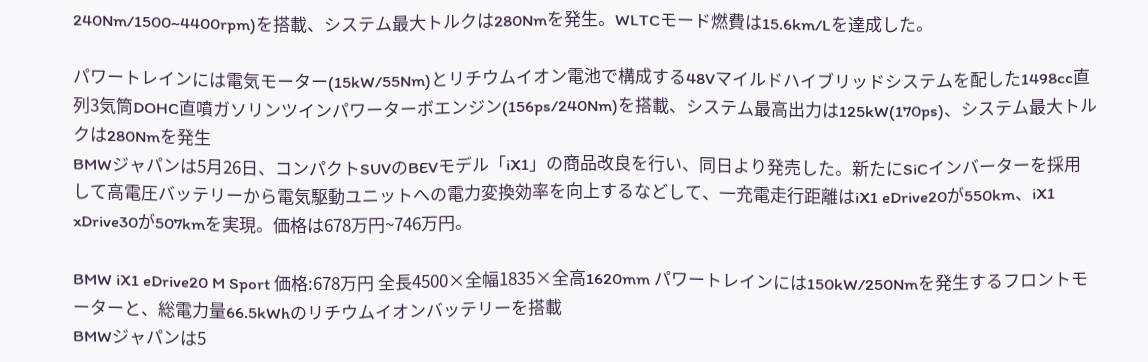240Nm/1500~4400rpm)を搭載、システム最大トルクは280Nmを発生。WLTCモード燃費は15.6km/Lを達成した。

パワートレインには電気モーター(15kW/55Nm)とリチウムイオン電池で構成する48Vマイルドハイブリッドシステムを配した1498cc直列3気筒DOHC直噴ガソリンツインパワーターボエンジン(156ps/240Nm)を搭載、システム最高出力は125kW(170ps)、システム最大トルクは280Nmを発生
BMWジャパンは5月26日、コンパクトSUVのBEVモデル「iX1」の商品改良を行い、同日より発売した。新たにSiCインバーターを採用して高電圧バッテリーから電気駆動ユニットへの電力変換効率を向上するなどして、一充電走行距離はiX1 eDrive20が550km、iX1 xDrive30が507kmを実現。価格は678万円~746万円。

BMW iX1 eDrive20 M Sport 価格:678万円 全長4500×全幅1835×全高1620mm パワートレインには150kW/250Nmを発生するフロントモーターと、総電力量66.5kWhのリチウムイオンバッテリーを搭載
BMWジャパンは5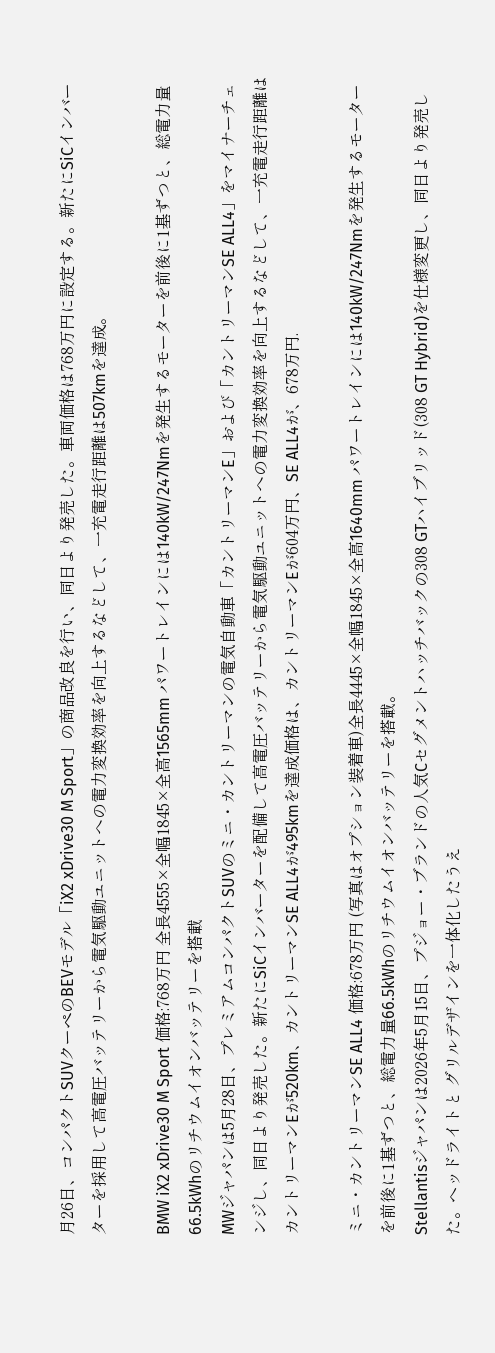月26日、コンパクトSUVクーペのBEVモデル「iX2 xDrive30 M Sport」の商品改良を行い、同日より発売した。車両価格は768万円に設定する。新たにSiCインバーターを採用して高電圧バッテリーから電気駆動ユニットへの電力変換効率を向上するなどして、一充電走行距離は507kmを達成。

BMW iX2 xDrive30 M Sport 価格:768万円 全長4555×全幅1845×全高1565mm パワートレインには140kW/247Nmを発生するモーターを前後に1基ずつと、総電力量66.5kWhのリチウムイオンバッテリーを搭載
MWジャパンは5月28日、プレミアムコンパクトSUVのミニ・カントリーマンの電気自動車「カントリーマンE」および「カントリーマンSE ALL4」をマイナーチェンジし、同日より発売した。新たにSiCインバーターを配備して高電圧バッテリーから電気駆動ユニットへの電力変換効率を向上するなどして、一充電走行距離はカントリーマンEが520km、カントリーマンSE ALL4が495kmを達成価格は、カントリーマンEが604万円、SE ALL4が、678万円.

ミニ・カントリーマンSE ALL4 価格:678万円 (写真はオプション装着車)全長4445×全幅1845×全高1640mm パワートレインには140kW/247Nmを発生するモーターを前後に1基ずつと、総電力量66.5kWhのリチウムイオンバッテリーを搭載。
Stellantisジャパンは2026年5月15日、プジョー・ブランドの人気Cセグメントハッチバックの308 GTハイブリッド(308 GT Hybrid)を仕様変更し、同日より発売した。ヘッドライトと グリルデザインを一体化したうえ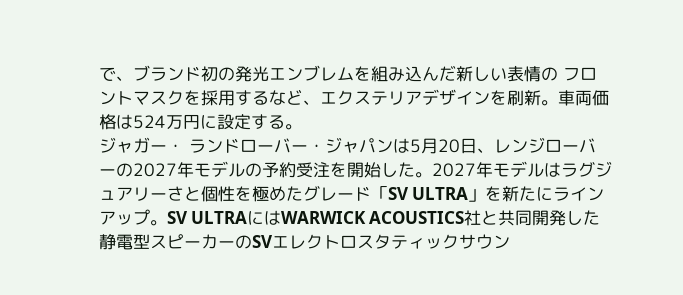で、ブランド初の発光エンブレムを組み込んだ新しい表情の フロントマスクを採用するなど、エクステリアデザインを刷新。車両価格は524万円に設定する。
ジャガー・ ランドローバー・ジャパンは5月20日、レンジローバーの2027年モデルの予約受注を開始した。2027年モデルはラグジュアリーさと個性を極めたグレード「SV ULTRA」を新たにラインアップ。SV ULTRAにはWARWICK ACOUSTICS社と共同開発した静電型スピーカーのSVエレクトロスタティックサウン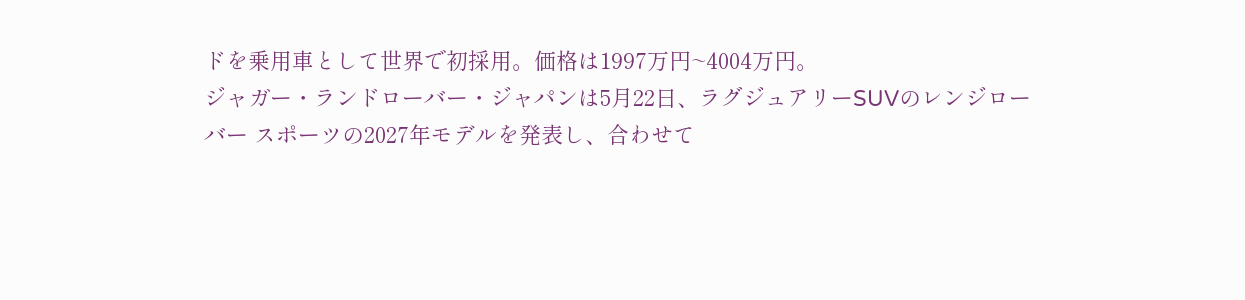ドを乗用車として世界で初採用。価格は1997万円~4004万円。
ジャガー・ランドローバー・ジャパンは5月22日、ラグジュアリーSUVのレンジローバー スポーツの2027年モデルを発表し、合わせて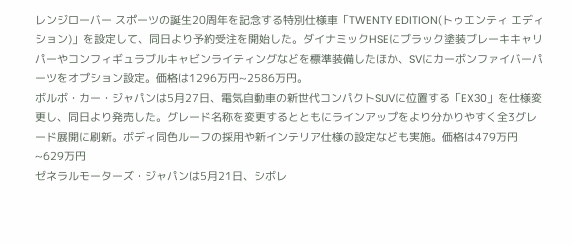レンジローバー スポーツの誕生20周年を記念する特別仕様車「TWENTY EDITION(トゥエンティ エディション)」を設定して、同日より予約受注を開始した。ダイナミックHSEにブラック塗装ブレーキキャリパーやコンフィギュラブルキャビンライティングなどを標準装備したほか、SVにカーボンファイバーパーツをオプション設定。価格は1296万円~2586万円。
ボルボ・カー・ジャパンは5月27日、電気自動車の新世代コンパクトSUVに位置する「EX30」を仕様変更し、同日より発売した。グレード名称を変更するとともにラインアップをより分かりやすく全3グレード展開に刷新。ボディ同色ルーフの採用や新インテリア仕様の設定なども実施。価格は479万円~629万円
ゼネラルモーターズ・ジャパンは5月21日、シボレ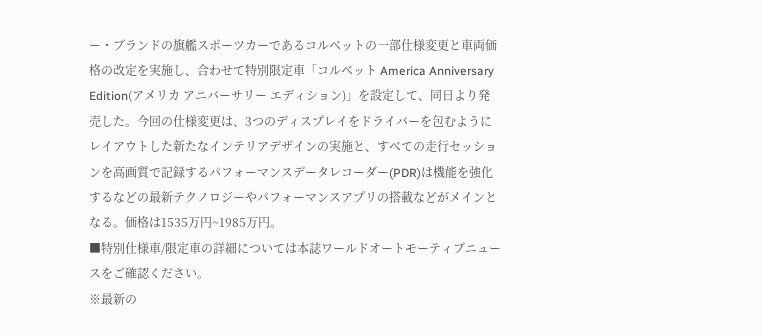ー・ブランドの旗艦スポーツカーであるコルベットの一部仕様変更と車両価格の改定を実施し、合わせて特別限定車「コルベット America Anniversary Edition(アメリカ アニバーサリー エディション)」を設定して、同日より発売した。今回の仕様変更は、3つのディスプレイをドライバーを包むようにレイアウトした新たなインテリアデザインの実施と、すべての走行セッションを高画質で記録するパフォーマンスデータレコーダー(PDR)は機能を強化するなどの最新テクノロジーやパフォーマンスアプリの搭載などがメインとなる。価格は1535万円~1985万円。
■特別仕様車/限定車の詳細については本誌ワールドオートモーティブニュースをご確認ください。
※最新の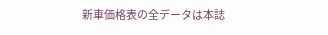新車価格表の全データは本誌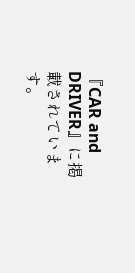『CAR and DRIVER』に掲載されています。